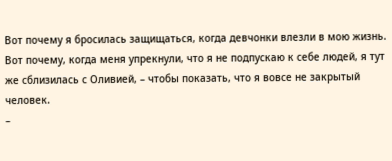Вот почему я бросилась защищаться, когда девчонки влезли в мою жизнь. Вот почему, когда меня упрекнули, что я не подпускаю к себе людей, я тут же сблизилась с Оливией, – чтобы показать, что я вовсе не закрытый человек.
–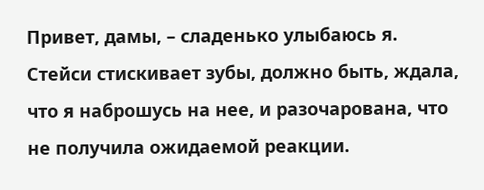Привет, дамы, – сладенько улыбаюсь я.
Стейси стискивает зубы, должно быть, ждала, что я наброшусь на нее, и разочарована, что не получила ожидаемой реакции.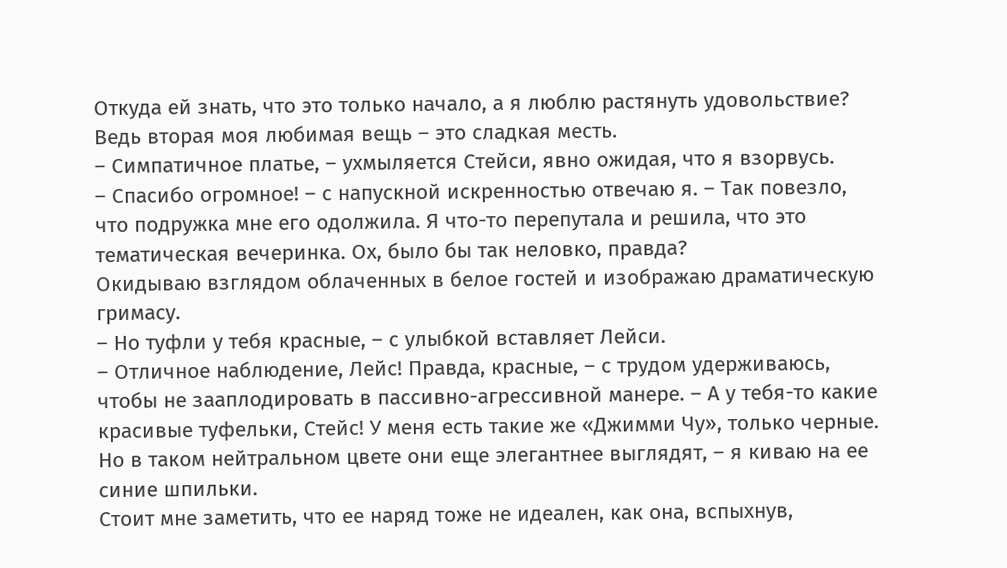Откуда ей знать, что это только начало, а я люблю растянуть удовольствие?
Ведь вторая моя любимая вещь – это сладкая месть.
– Симпатичное платье, – ухмыляется Стейси, явно ожидая, что я взорвусь.
– Спасибо огромное! – с напускной искренностью отвечаю я. – Так повезло, что подружка мне его одолжила. Я что-то перепутала и решила, что это тематическая вечеринка. Ох, было бы так неловко, правда?
Окидываю взглядом облаченных в белое гостей и изображаю драматическую гримасу.
– Но туфли у тебя красные, – с улыбкой вставляет Лейси.
– Отличное наблюдение, Лейс! Правда, красные, – с трудом удерживаюсь, чтобы не зааплодировать в пассивно-агрессивной манере. – А у тебя-то какие красивые туфельки, Стейс! У меня есть такие же «Джимми Чу», только черные. Но в таком нейтральном цвете они еще элегантнее выглядят, – я киваю на ее синие шпильки.
Стоит мне заметить, что ее наряд тоже не идеален, как она, вспыхнув,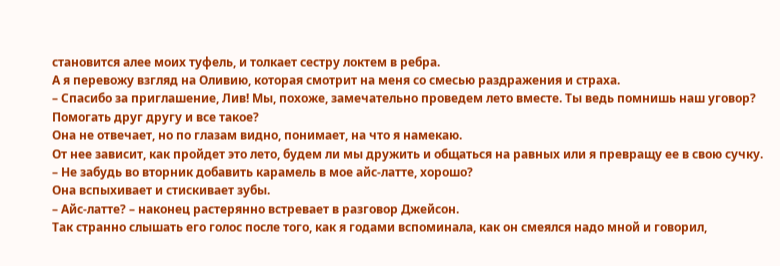становится алее моих туфель, и толкает сестру локтем в ребра.
А я перевожу взгляд на Оливию, которая смотрит на меня со смесью раздражения и страха.
– Спасибо за приглашение, Лив! Мы, похоже, замечательно проведем лето вместе. Ты ведь помнишь наш уговор? Помогать друг другу и все такое?
Она не отвечает, но по глазам видно, понимает, на что я намекаю.
От нее зависит, как пройдет это лето, будем ли мы дружить и общаться на равных или я превращу ее в свою сучку.
– Не забудь во вторник добавить карамель в мое айс-латте, хорошо?
Она вспыхивает и стискивает зубы.
– Айс-латте? – наконец растерянно встревает в разговор Джейсон.
Так странно слышать его голос после того, как я годами вспоминала, как он смеялся надо мной и говорил,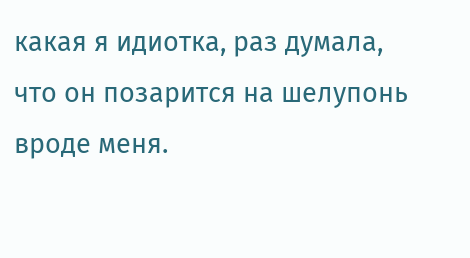какая я идиотка, раз думала, что он позарится на шелупонь вроде меня.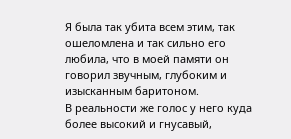Я была так убита всем этим, так ошеломлена и так сильно его любила, что в моей памяти он говорил звучным, глубоким и изысканным баритоном.
В реальности же голос у него куда более высокий и гнусавый,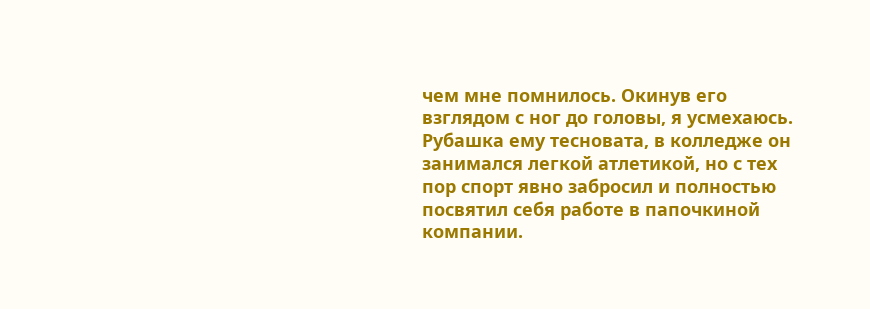чем мне помнилось. Окинув его взглядом с ног до головы, я усмехаюсь.
Рубашка ему тесновата, в колледже он занимался легкой атлетикой, но с тех пор спорт явно забросил и полностью посвятил себя работе в папочкиной компании.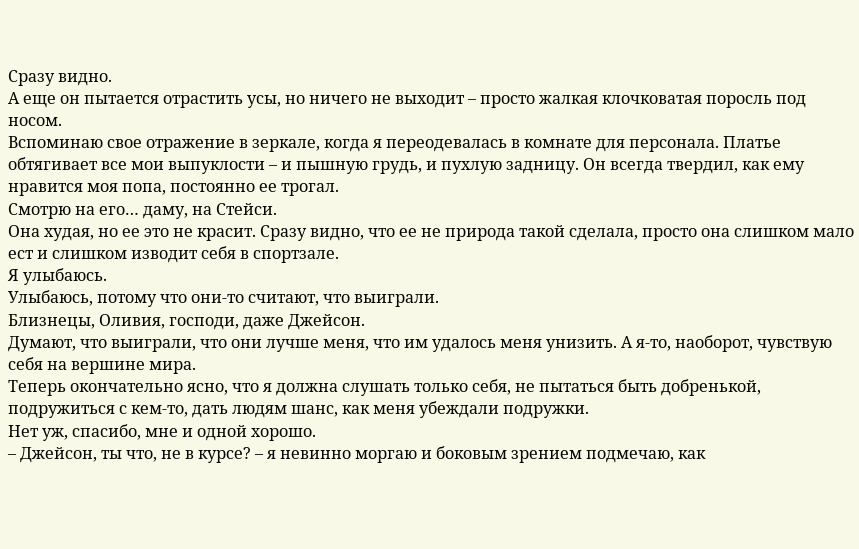Сразу видно.
А еще он пытается отрастить усы, но ничего не выходит – просто жалкая клочковатая поросль под носом.
Вспоминаю свое отражение в зеркале, когда я переодевалась в комнате для персонала. Платье обтягивает все мои выпуклости – и пышную грудь, и пухлую задницу. Он всегда твердил, как ему нравится моя попа, постоянно ее трогал.
Смотрю на его… даму, на Стейси.
Она худая, но ее это не красит. Сразу видно, что ее не природа такой сделала, просто она слишком мало ест и слишком изводит себя в спортзале.
Я улыбаюсь.
Улыбаюсь, потому что они-то считают, что выиграли.
Близнецы, Оливия, господи, даже Джейсон.
Думают, что выиграли, что они лучше меня, что им удалось меня унизить. А я-то, наоборот, чувствую себя на вершине мира.
Теперь окончательно ясно, что я должна слушать только себя, не пытаться быть добренькой, подружиться с кем-то, дать людям шанс, как меня убеждали подружки.
Нет уж, спасибо, мне и одной хорошо.
– Джейсон, ты что, не в курсе? – я невинно моргаю и боковым зрением подмечаю, как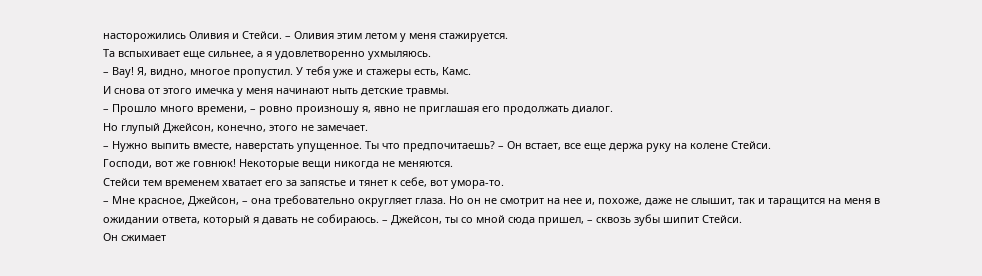насторожились Оливия и Стейси. – Оливия этим летом у меня стажируется.
Та вспыхивает еще сильнее, а я удовлетворенно ухмыляюсь.
– Вау! Я, видно, многое пропустил. У тебя уже и стажеры есть, Камс.
И снова от этого имечка у меня начинают ныть детские травмы.
– Прошло много времени, – ровно произношу я, явно не приглашая его продолжать диалог.
Но глупый Джейсон, конечно, этого не замечает.
– Нужно выпить вместе, наверстать упущенное. Ты что предпочитаешь? – Он встает, все еще держа руку на колене Стейси.
Господи, вот же говнюк! Некоторые вещи никогда не меняются.
Стейси тем временем хватает его за запястье и тянет к себе, вот умора-то.
– Мне красное, Джейсон, – она требовательно округляет глаза. Но он не смотрит на нее и, похоже, даже не слышит, так и таращится на меня в ожидании ответа, который я давать не собираюсь. – Джейсон, ты со мной сюда пришел, – сквозь зубы шипит Стейси.
Он сжимает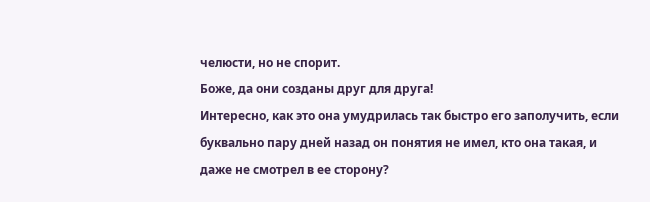челюсти, но не спорит.
Боже, да они созданы друг для друга!
Интересно, как это она умудрилась так быстро его заполучить, если буквально пару дней назад он понятия не имел, кто она такая, и даже не смотрел в ее сторону?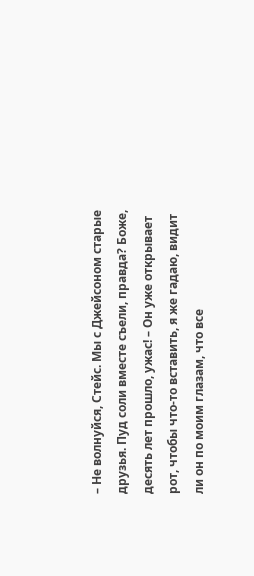– Не волнуйся, Стейс. Мы с Джейсоном старые друзья. Пуд соли вместе съели, правда? Боже, десять лет прошло, ужас! – Он уже открывает рот, чтобы что-то вставить, я же гадаю, видит ли он по моим глазам, что все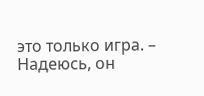это только игра. – Надеюсь, он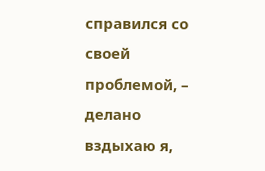справился со своей проблемой, – делано вздыхаю я,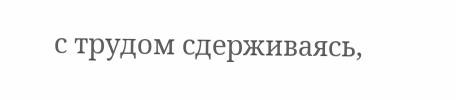с трудом сдерживаясь,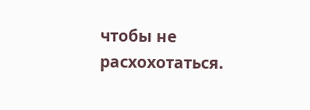чтобы не расхохотаться.